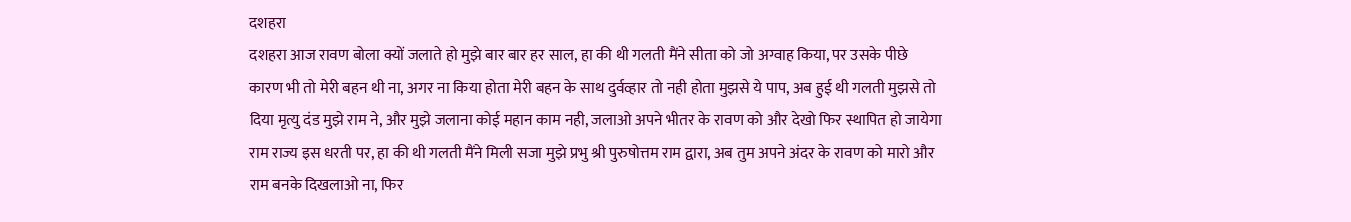दशहरा
दशहरा आज रावण बोला क्यों जलाते हो मुझे बार बार हर साल, हा की थी गलती मैंने सीता को जो अग्वाह किया, पर उसके पीछे कारण भी तो मेरी बहन थी ना, अगर ना किया होता मेरी बहन के साथ दुर्वव्हार तो नही होता मुझसे ये पाप, अब हुई थी गलती मुझसे तो दिया मृत्यु दंड मुझे राम ने, और मुझे जलाना कोई महान काम नही, जलाओ अपने भीतर के रावण को और देखो फिर स्थापित हो जायेगा राम राज्य इस धरती पर, हा की थी गलती मैंने मिली सजा मुझे प्रभु श्री पुरुषोत्तम राम द्वारा, अब तुम अपने अंदर के रावण को मारो और राम बनके दिखलाओ ना, फिर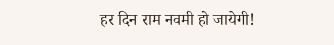हर दिन राम नवमी हो जायेगी!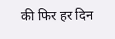की फिर हर दिन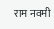राम नवमी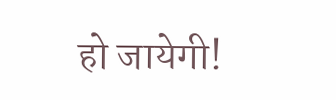हो जायेगी!